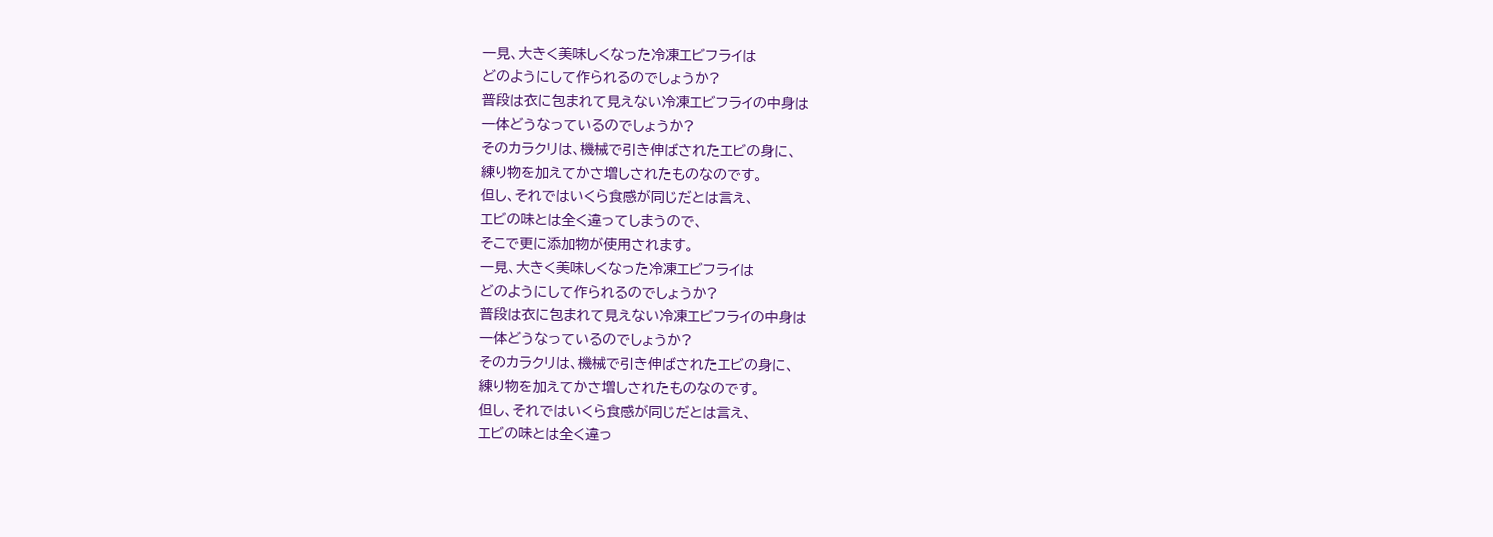一見、大きく美味しくなった冷凍エビフライは
どのようにして作られるのでしょうか?
普段は衣に包まれて見えない冷凍エビフライの中身は
一体どうなっているのでしょうか?
そのカラクリは、機械で引き伸ばされたエビの身に、
練り物を加えてかさ増しされたものなのです。
但し、それではいくら食感が同じだとは言え、
エビの味とは全く違ってしまうので、
そこで更に添加物が使用されます。
一見、大きく美味しくなった冷凍エビフライは
どのようにして作られるのでしょうか?
普段は衣に包まれて見えない冷凍エビフライの中身は
一体どうなっているのでしょうか?
そのカラクリは、機械で引き伸ばされたエビの身に、
練り物を加えてかさ増しされたものなのです。
但し、それではいくら食感が同じだとは言え、
エビの味とは全く違っ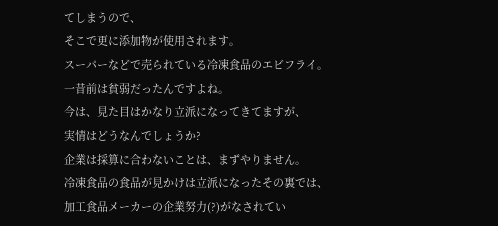てしまうので、
そこで更に添加物が使用されます。
スーパーなどで売られている冷凍食品のエビフライ。
一昔前は貧弱だったんですよね。
今は、見た目はかなり立派になってきてますが、
実情はどうなんでしょうか?
企業は採算に合わないことは、まずやりません。
冷凍食品の食品が見かけは立派になったその裏では、
加工食品メーカーの企業努力(?)がなされてい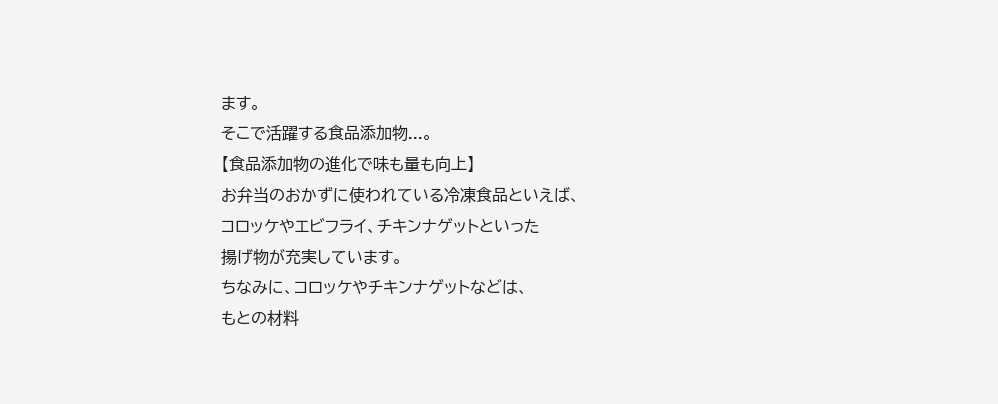ます。
そこで活躍する食品添加物...。
【食品添加物の進化で味も量も向上】
お弁当のおかずに使われている冷凍食品といえば、
コロッケやエビフライ、チキンナゲットといった
揚げ物が充実しています。
ちなみに、コロッケやチキンナゲットなどは、
もとの材料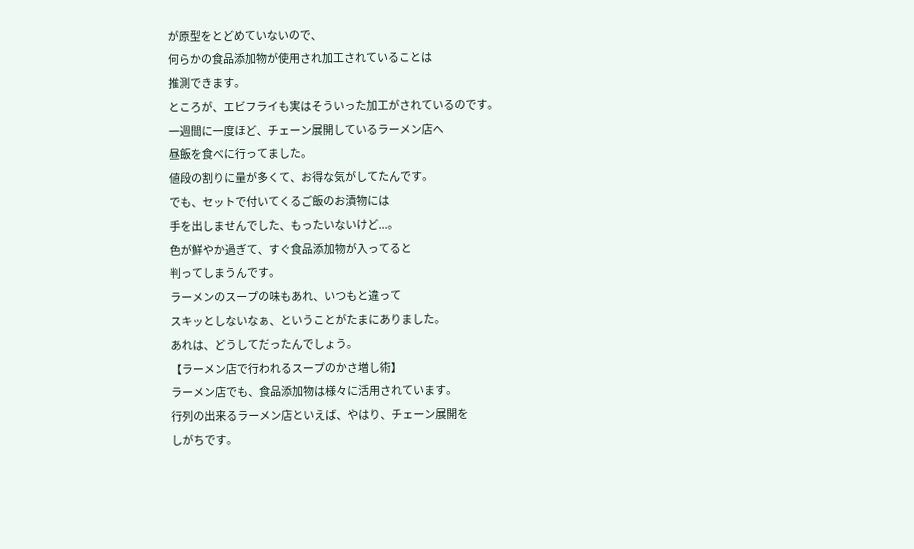が原型をとどめていないので、
何らかの食品添加物が使用され加工されていることは
推測できます。
ところが、エビフライも実はそういった加工がされているのです。
一週間に一度ほど、チェーン展開しているラーメン店へ
昼飯を食べに行ってました。
値段の割りに量が多くて、お得な気がしてたんです。
でも、セットで付いてくるご飯のお漬物には
手を出しませんでした、もったいないけど...。
色が鮮やか過ぎて、すぐ食品添加物が入ってると
判ってしまうんです。
ラーメンのスープの味もあれ、いつもと違って
スキッとしないなぁ、ということがたまにありました。
あれは、どうしてだったんでしょう。
【ラーメン店で行われるスープのかさ増し術】
ラーメン店でも、食品添加物は様々に活用されています。
行列の出来るラーメン店といえば、やはり、チェーン展開を
しがちです。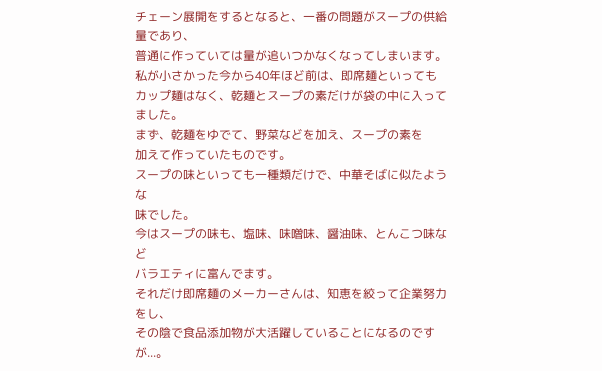チェーン展開をするとなると、一番の問題がスープの供給量であり、
普通に作っていては量が追いつかなくなってしまいます。
私が小さかった今から40年ほど前は、即席麺といっても
カップ麺はなく、乾麺とスープの素だけが袋の中に入ってました。
まず、乾麺をゆでて、野菜などを加え、スープの素を
加えて作っていたものです。
スープの味といっても一種類だけで、中華そばに似たような
味でした。
今はスープの味も、塩味、味噌味、醤油味、とんこつ味など
バラエティに富んでます。
それだけ即席麺のメーカーさんは、知恵を絞って企業努力をし、
その陰で食品添加物が大活躍していることになるのですが...。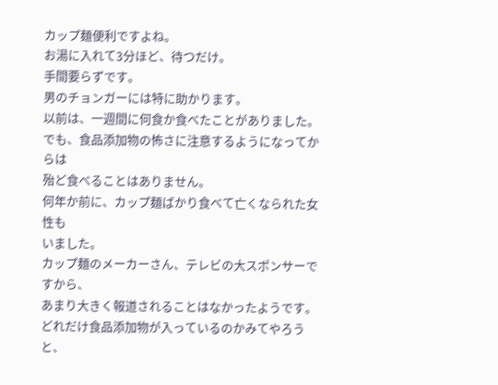カップ麺便利ですよね。
お湯に入れて3分ほど、待つだけ。
手間要らずです。
男のチョンガーには特に助かります。
以前は、一週間に何食か食べたことがありました。
でも、食品添加物の怖さに注意するようになってからは
殆ど食べることはありません。
何年か前に、カップ麺ばかり食べて亡くなられた女性も
いました。
カップ麺のメーカーさん、テレビの大スポンサーですから、
あまり大きく報道されることはなかったようです。
どれだけ食品添加物が入っているのかみてやろうと、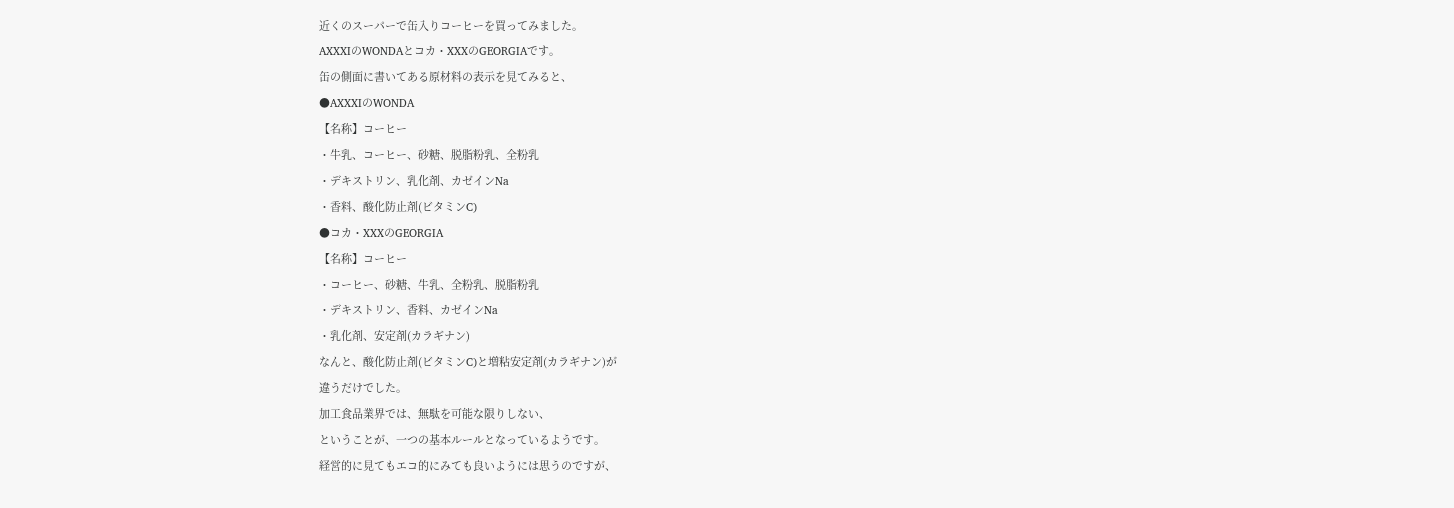近くのスーパーで缶入りコーヒーを買ってみました。
AXXXIのWONDAとコカ・XXXのGEORGIAです。
缶の側面に書いてある原材料の表示を見てみると、
●AXXXIのWONDA
【名称】コーヒー
・牛乳、コーヒー、砂糖、脱脂粉乳、全粉乳
・デキストリン、乳化剤、カゼインNa
・香料、酸化防止剤(ビタミンC)
●コカ・XXXのGEORGIA
【名称】コーヒー
・コーヒー、砂糖、牛乳、全粉乳、脱脂粉乳
・デキストリン、香料、カゼインNa
・乳化剤、安定剤(カラギナン)
なんと、酸化防止剤(ビタミンC)と増粘安定剤(カラギナン)が
違うだけでした。
加工食品業界では、無駄を可能な限りしない、
ということが、一つの基本ルールとなっているようです。
経営的に見てもエコ的にみても良いようには思うのですが、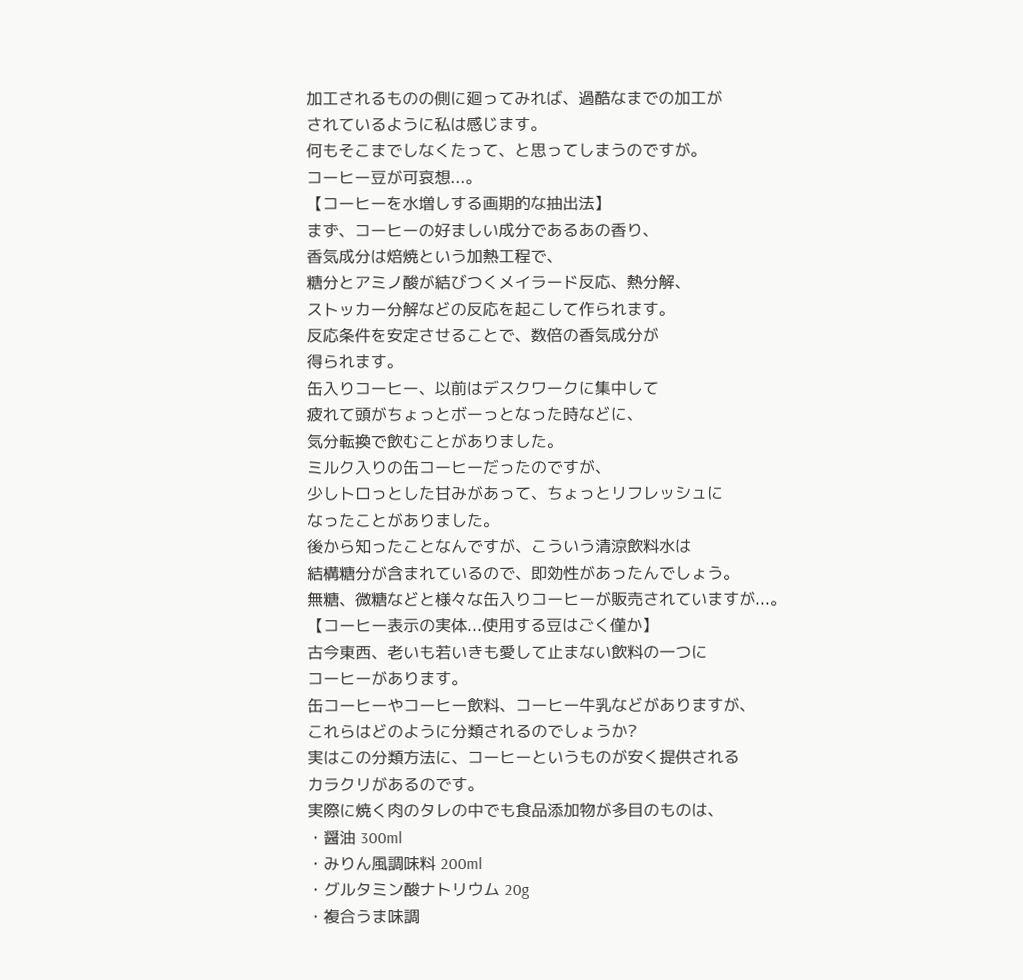加工されるものの側に廻ってみれば、過酷なまでの加工が
されているように私は感じます。
何もそこまでしなくたって、と思ってしまうのですが。
コーヒー豆が可哀想...。
【コーヒーを水増しする画期的な抽出法】
まず、コーヒーの好ましい成分であるあの香り、
香気成分は焙焼という加熱工程で、
糖分とアミノ酸が結びつくメイラード反応、熱分解、
ストッカー分解などの反応を起こして作られます。
反応条件を安定させることで、数倍の香気成分が
得られます。
缶入りコーヒー、以前はデスクワークに集中して
疲れて頭がちょっとボーっとなった時などに、
気分転換で飲むことがありました。
ミルク入りの缶コーヒーだったのですが、
少しトロっとした甘みがあって、ちょっとリフレッシュに
なったことがありました。
後から知ったことなんですが、こういう清涼飲料水は
結構糖分が含まれているので、即効性があったんでしょう。
無糖、微糖などと様々な缶入りコーヒーが販売されていますが...。
【コーヒー表示の実体...使用する豆はごく僅か】
古今東西、老いも若いきも愛して止まない飲料の一つに
コーヒーがあります。
缶コーヒーやコーヒー飲料、コーヒー牛乳などがありますが、
これらはどのように分類されるのでしょうか?
実はこの分類方法に、コーヒーというものが安く提供される
カラクリがあるのです。
実際に焼く肉のタレの中でも食品添加物が多目のものは、
・醤油 300ml
・みりん風調味料 200ml
・グルタミン酸ナトリウム 20g
・複合うま味調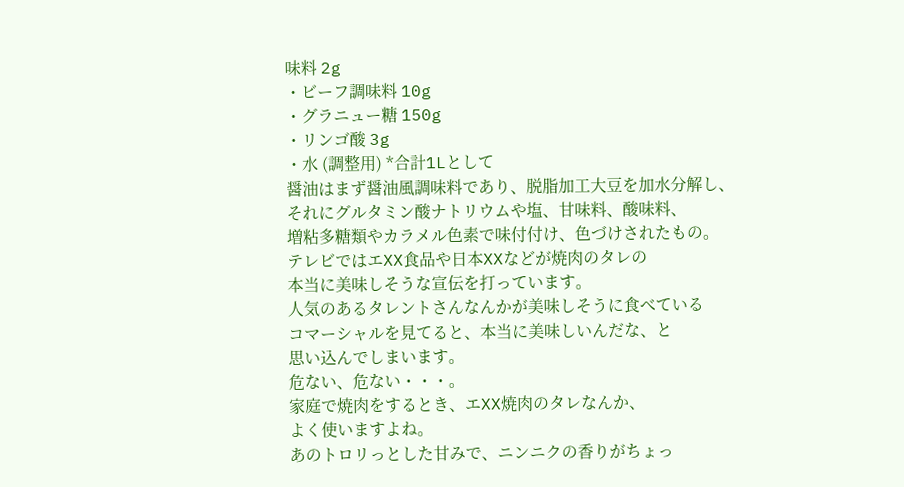味料 2g
・ビーフ調味料 10g
・グラニュー糖 150g
・リンゴ酸 3g
・水 (調整用) *合計1Lとして
醤油はまず醤油風調味料であり、脱脂加工大豆を加水分解し、
それにグルタミン酸ナトリウムや塩、甘味料、酸味料、
増粘多糖類やカラメル色素で味付付け、色づけされたもの。
テレビではエXX食品や日本XXなどが焼肉のタレの
本当に美味しそうな宣伝を打っています。
人気のあるタレントさんなんかが美味しそうに食べている
コマーシャルを見てると、本当に美味しいんだな、と
思い込んでしまいます。
危ない、危ない・・・。
家庭で焼肉をするとき、エXX焼肉のタレなんか、
よく使いますよね。
あのトロリっとした甘みで、ニンニクの香りがちょっ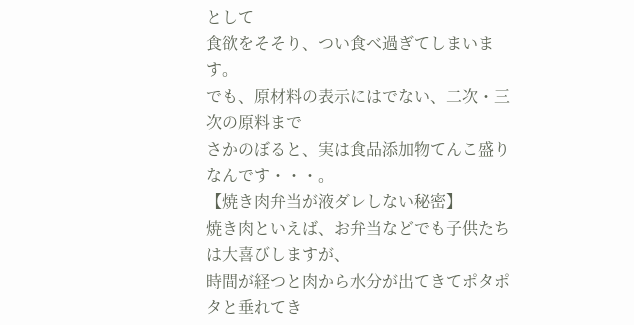として
食欲をそそり、つい食べ過ぎてしまいます。
でも、原材料の表示にはでない、二次・三次の原料まで
さかのぼると、実は食品添加物てんこ盛りなんです・・・。
【焼き肉弁当が液ダレしない秘密】
焼き肉といえば、お弁当などでも子供たちは大喜びしますが、
時間が経つと肉から水分が出てきてポタポタと垂れてき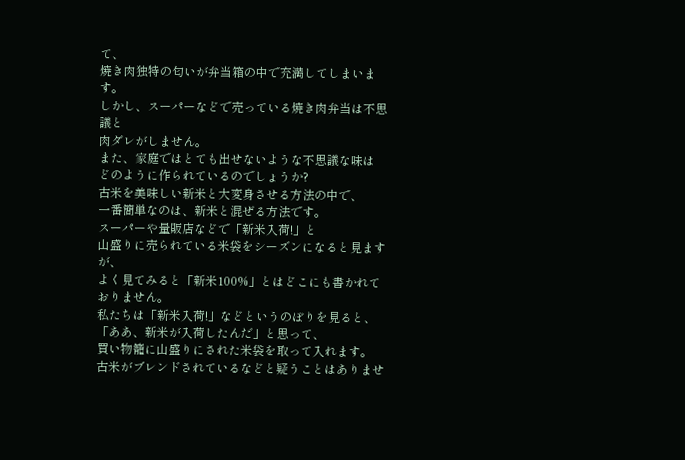て、
焼き肉独特の匂いが弁当箱の中で充満してしまいます。
しかし、スーパーなどで売っている焼き肉弁当は不思議と
肉ダレがしません。
また、家庭ではとても出せないような不思議な味は
どのように作られているのでしょうか?
古米を美味しい新米と大変身させる方法の中で、
一番簡単なのは、新米と混ぜる方法です。
スーパーや量販店などで「新米入荷!」と
山盛りに売られている米袋をシーズンになると見ますが、
よく見てみると「新米100%」とはどこにも書かれておりません。
私たちは「新米入荷!」などというのぼりを見ると、
「ああ、新米が入荷したんだ」と思って、
買い物籠に山盛りにされた米袋を取って入れます。
古米がブレンドされているなどと疑うことはありませ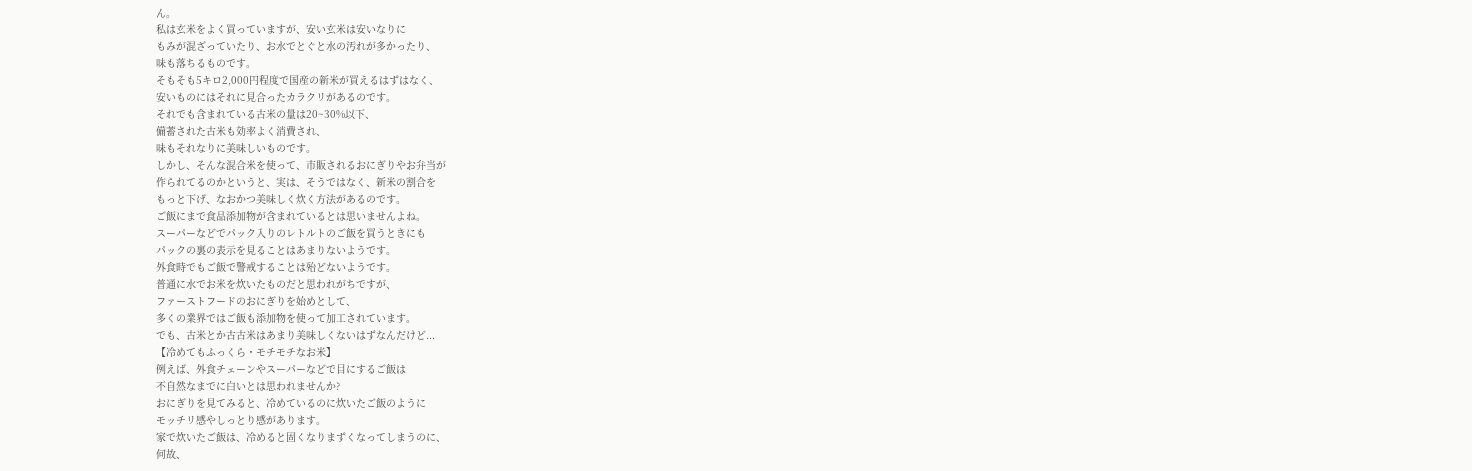ん。
私は玄米をよく買っていますが、安い玄米は安いなりに
もみが混ざっていたり、お水でとぐと水の汚れが多かったり、
味も落ちるものです。
そもそも5キロ2,000円程度で国産の新米が買えるはずはなく、
安いものにはそれに見合ったカラクリがあるのです。
それでも含まれている古米の量は20~30%以下、
備蓄された古米も効率よく消費され、
味もそれなりに美味しいものです。
しかし、そんな混合米を使って、市販されるおにぎりやお弁当が
作られてるのかというと、実は、そうではなく、新米の割合を
もっと下げ、なおかつ美味しく炊く方法があるのです。
ご飯にまで食品添加物が含まれているとは思いませんよね。
スーパーなどでパック入りのレトルトのご飯を買うときにも
パックの裏の表示を見ることはあまりないようです。
外食時でもご飯で警戒することは殆どないようです。
普通に水でお米を炊いたものだと思われがちですが、
ファーストフードのおにぎりを始めとして、
多くの業界ではご飯も添加物を使って加工されています。
でも、古米とか古古米はあまり美味しくないはずなんだけど...
【冷めてもふっくら・モチモチなお米】
例えば、外食チェーンやスーパーなどで目にするご飯は
不自然なまでに白いとは思われませんか?
おにぎりを見てみると、冷めているのに炊いたご飯のように
モッチリ感やしっとり感があります。
家で炊いたご飯は、冷めると固くなりまずくなってしまうのに、
何故、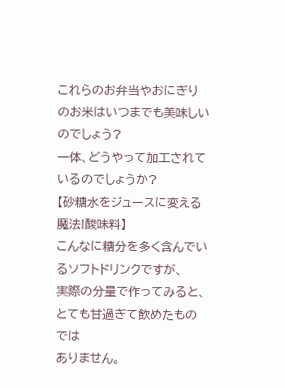これらのお弁当やおにぎりのお米はいつまでも美味しい
のでしょう?
一体、どうやって加工されているのでしょうか?
【砂糖水をジュースに変える魔法!酸味料】
こんなに糖分を多く含んでいるソフトドリンクですが、
実際の分量で作ってみると、とても甘過ぎて飲めたものでは
ありません。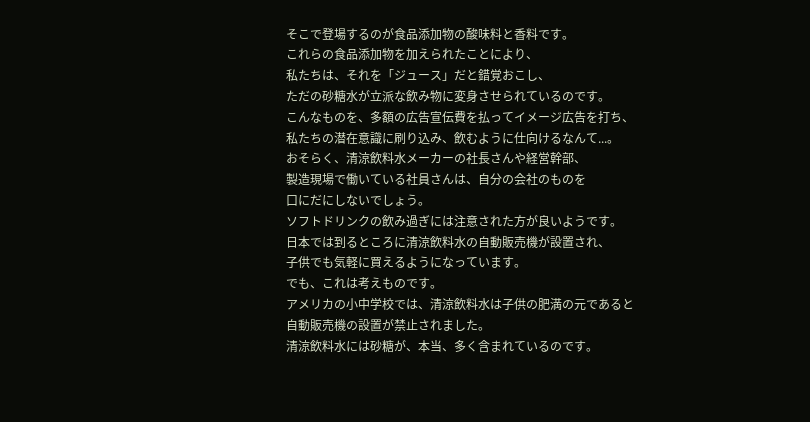そこで登場するのが食品添加物の酸味料と香料です。
これらの食品添加物を加えられたことにより、
私たちは、それを「ジュース」だと錯覚おこし、
ただの砂糖水が立派な飲み物に変身させられているのです。
こんなものを、多額の広告宣伝費を払ってイメージ広告を打ち、
私たちの潜在意識に刷り込み、飲むように仕向けるなんて...。
おそらく、清涼飲料水メーカーの社長さんや経営幹部、
製造現場で働いている社員さんは、自分の会社のものを
口にだにしないでしょう。
ソフトドリンクの飲み過ぎには注意された方が良いようです。
日本では到るところに清涼飲料水の自動販売機が設置され、
子供でも気軽に買えるようになっています。
でも、これは考えものです。
アメリカの小中学校では、清涼飲料水は子供の肥満の元であると
自動販売機の設置が禁止されました。
清涼飲料水には砂糖が、本当、多く含まれているのです。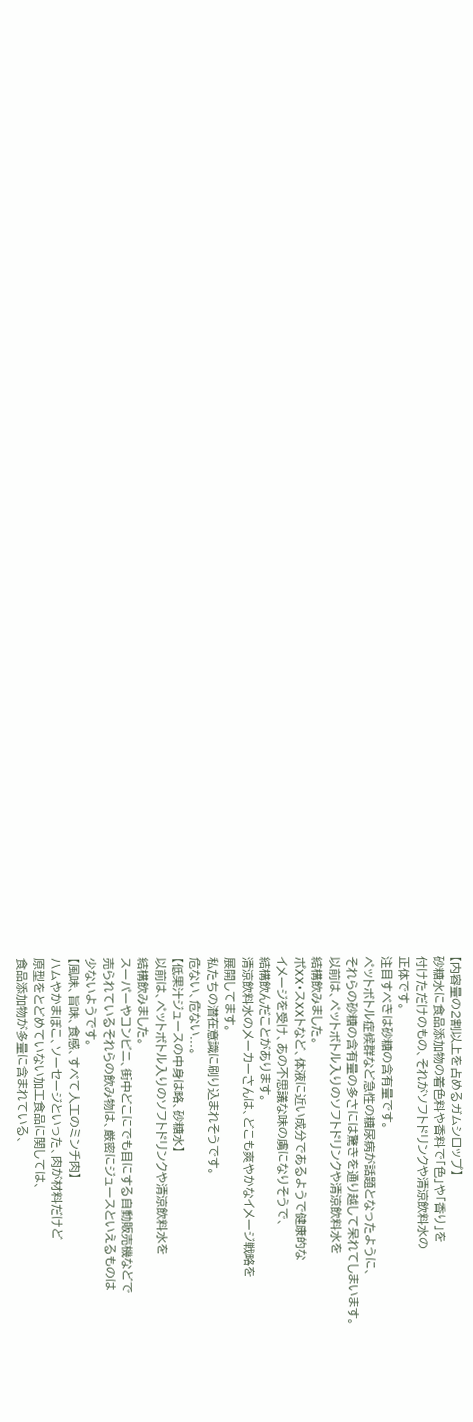【内容量の2割以上を占めるガムシロップ】
砂糖水に食品添加物の着色料や香料で「色」や「香り」を
付けただけのもの、それがソフトドリンクや清涼飲料水の
正体です。
注目すべきは砂糖の含有量です。
ペットボトル症候群など急性の糖尿病が話題となったように、
それらの砂糖の含有量の多さには驚きを通り越して呆れてしまいます。
以前は、ペットボトル入りのソフトドリンクや清涼飲料水を
結構飲みました。
ポXX・スXXトなど、体液に近い成分であるようで健康的な
イメージを受け、あの不思議な味の虜になりそうで、
結構飲んだことがあります。
清涼飲料水のメーカーさんは、どこも爽やかなイメージ戦略を
展開してます。
私たちの潜在意識に刷り込まれそうです。
危ない、危ない...。
【低果汁ジュースの中身は略、砂糖水】
以前は、ペットボトル入りのソフトドリンクや清涼飲料水を
結構飲みました。
スーパーやコンビニ、街中どこにでも目にする自動販売機などで
売られているそれらの飲み物は、厳密にジュースといえるものは
少ないようです。
【風味、旨味、食感、すべて人工のミンチ肉】
ハムやかまぼこ、ソーセージといった、肉が材料だけど
原型をとどめていない加工食品に関しては、
食品添加物が多量に含まれている、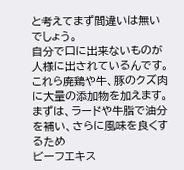と考えてまず間違いは無いでしょう。
自分で口に出来ないものが人様に出されているんです。
これら廃鶏や牛、豚のクズ肉に大量の添加物を加えます。
まずは、ラードや牛脂で油分を補い、さらに風味を良くするため
ビーフエキス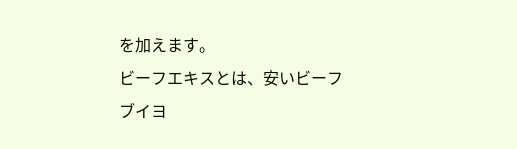を加えます。
ビーフエキスとは、安いビーフブイヨ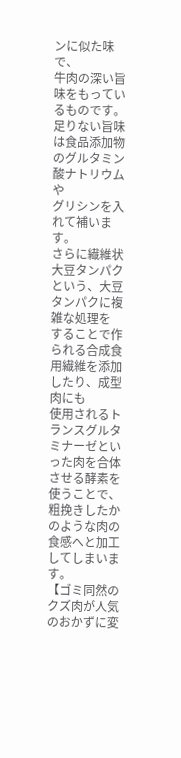ンに似た味で、
牛肉の深い旨味をもっているものです。
足りない旨味は食品添加物のグルタミン酸ナトリウムや
グリシンを入れて補います。
さらに繊維状大豆タンパクという、大豆タンパクに複雑な処理を
することで作られる合成食用繊維を添加したり、成型肉にも
使用されるトランスグルタミナーゼといった肉を合体させる酵素を
使うことで、粗挽きしたかのような肉の食感へと加工してしまいます。
【ゴミ同然のクズ肉が人気のおかずに変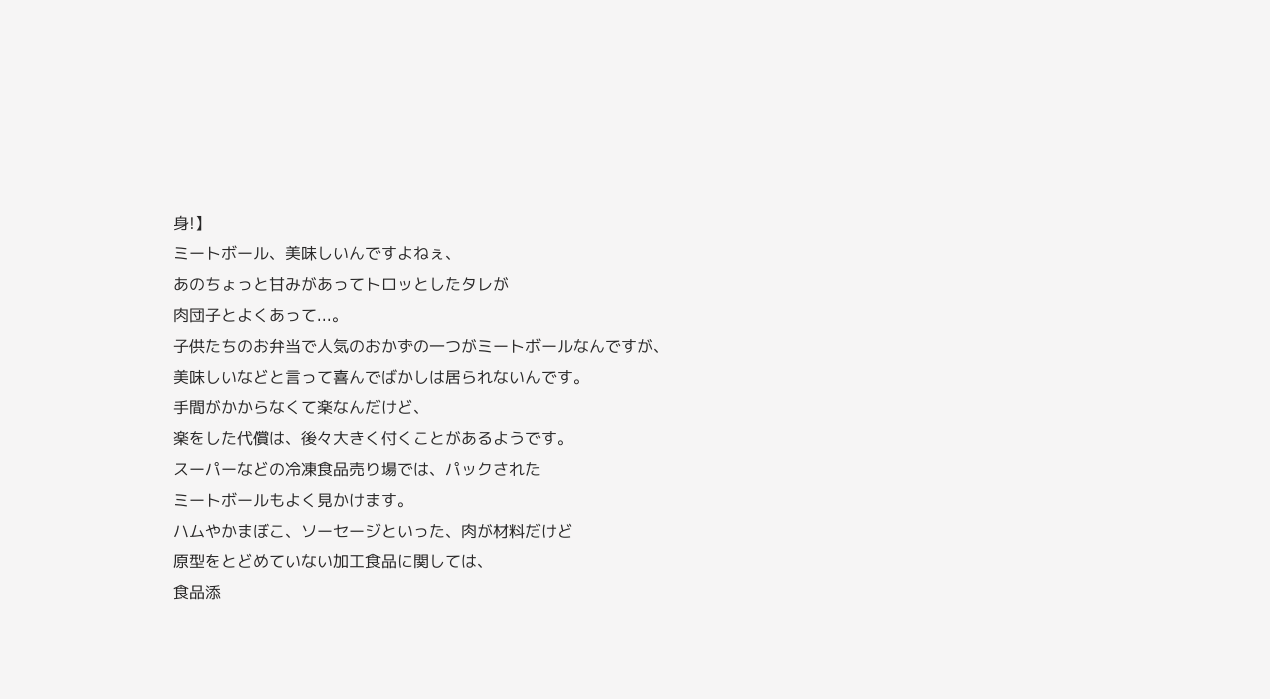身!】
ミートボール、美味しいんですよねぇ、
あのちょっと甘みがあってトロッとしたタレが
肉団子とよくあって...。
子供たちのお弁当で人気のおかずの一つがミートボールなんですが、
美味しいなどと言って喜んでばかしは居られないんです。
手間がかからなくて楽なんだけど、
楽をした代償は、後々大きく付くことがあるようです。
スーパーなどの冷凍食品売り場では、パックされた
ミートボールもよく見かけます。
ハムやかまぼこ、ソーセージといった、肉が材料だけど
原型をとどめていない加工食品に関しては、
食品添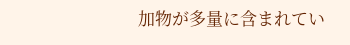加物が多量に含まれてい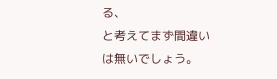る、
と考えてまず間違いは無いでしょう。